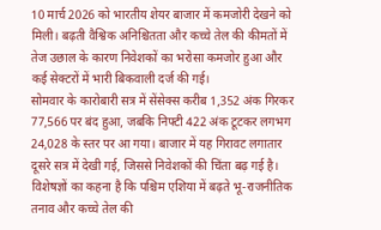10 मार्च 2026 को भारतीय शेयर बाजार में कमजोरी देखने को मिली। बढ़ती वैश्विक अनिश्चितता और कच्चे तेल की कीमतों में तेज उछाल के कारण निवेशकों का भरोसा कमजोर हुआ और कई सेक्टरों में भारी बिकवाली दर्ज की गई।
सोमवार के कारोबारी सत्र में सेंसेक्स करीब 1,352 अंक गिरकर 77,566 पर बंद हुआ, जबकि निफ्टी 422 अंक टूटकर लगभग 24,028 के स्तर पर आ गया। बाजार में यह गिरावट लगातार दूसरे सत्र में देखी गई, जिससे निवेशकों की चिंता बढ़ गई है।
विशेषज्ञों का कहना है कि पश्चिम एशिया में बढ़ते भू-राजनीतिक तनाव और कच्चे तेल की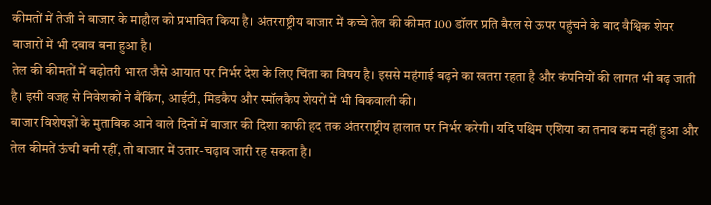कीमतों में तेजी ने बाजार के माहौल को प्रभावित किया है। अंतरराष्ट्रीय बाजार में कच्चे तेल की कीमत 100 डॉलर प्रति बैरल से ऊपर पहुंचने के बाद वैश्विक शेयर बाजारों में भी दबाव बना हुआ है।
तेल की कीमतों में बढ़ोतरी भारत जैसे आयात पर निर्भर देश के लिए चिंता का विषय है। इससे महंगाई बढ़ने का खतरा रहता है और कंपनियों की लागत भी बढ़ जाती है। इसी वजह से निवेशकों ने बैंकिंग, आईटी, मिडकैप और स्मॉलकैप शेयरों में भी बिकवाली की।
बाजार विशेषज्ञों के मुताबिक आने वाले दिनों में बाजार की दिशा काफी हद तक अंतरराष्ट्रीय हालात पर निर्भर करेगी। यदि पश्चिम एशिया का तनाव कम नहीं हुआ और तेल कीमतें ऊंची बनी रहीं, तो बाजार में उतार-चढ़ाव जारी रह सकता है।